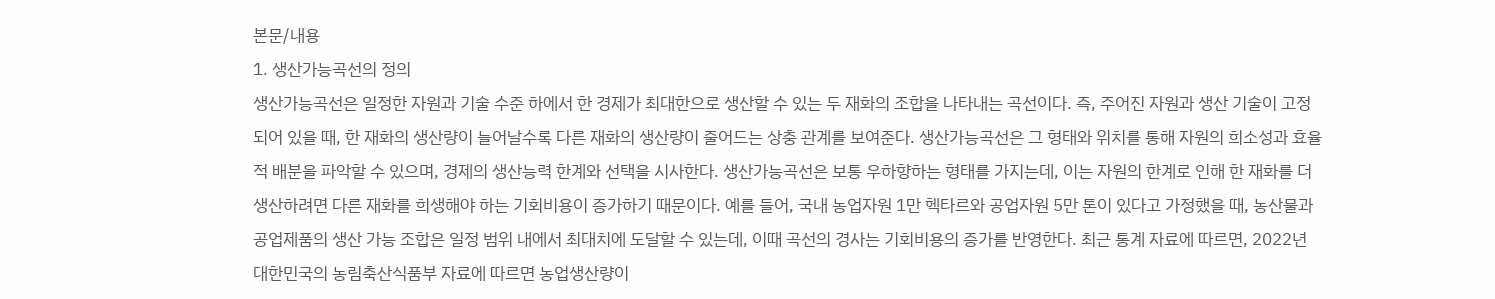본문/내용
1. 생산가능곡선의 정의
생산가능곡선은 일정한 자원과 기술 수준 하에서 한 경제가 최대한으로 생산할 수 있는 두 재화의 조합을 나타내는 곡선이다. 즉, 주어진 자원과 생산 기술이 고정되어 있을 때, 한 재화의 생산량이 늘어날수록 다른 재화의 생산량이 줄어드는 상충 관계를 보여준다. 생산가능곡선은 그 형태와 위치를 통해 자원의 희소성과 효율적 배분을 파악할 수 있으며, 경제의 생산능력 한계와 선택을 시사한다. 생산가능곡선은 보통 우하향하는 형태를 가지는데, 이는 자원의 한계로 인해 한 재화를 더 생산하려면 다른 재화를 희생해야 하는 기회비용이 증가하기 때문이다. 예를 들어, 국내 농업자원 1만 헥타르와 공업자원 5만 톤이 있다고 가정했을 때, 농산물과 공업제품의 생산 가능 조합은 일정 범위 내에서 최대치에 도달할 수 있는데, 이때 곡선의 경사는 기회비용의 증가를 반영한다. 최근 통계 자료에 따르면, 2022년 대한민국의 농림축산식품부 자료에 따르면 농업생산량이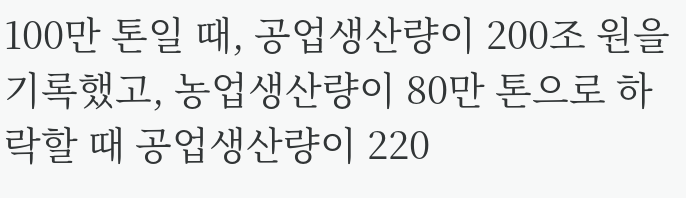100만 톤일 때, 공업생산량이 200조 원을 기록했고, 농업생산량이 80만 톤으로 하락할 때 공업생산량이 220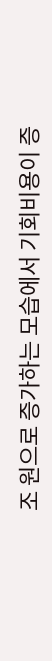조 원으로 증가하는 모습에서 기회비용이 증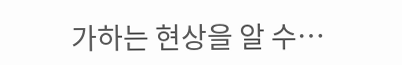가하는 현상을 알 수…